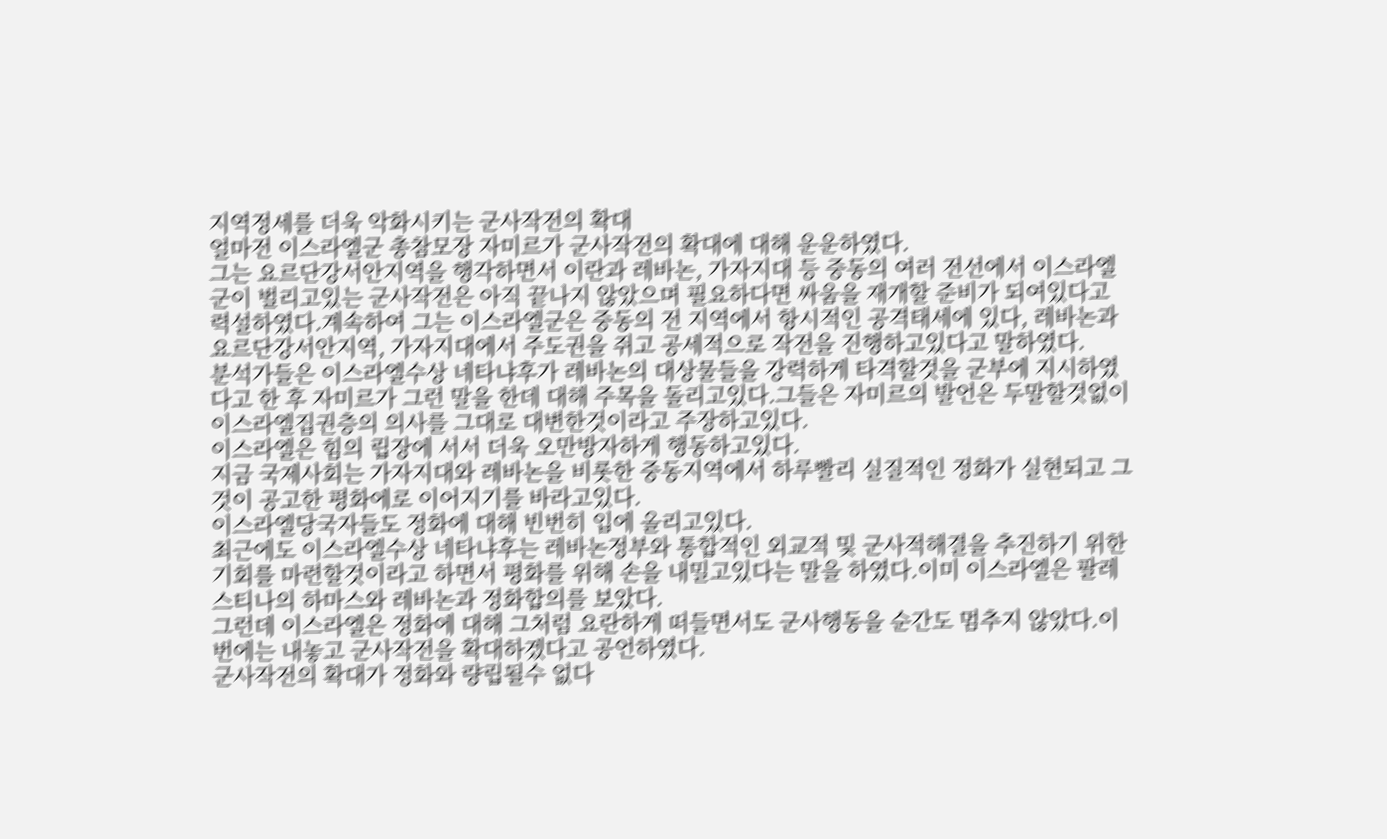지역정세를 더욱 악화시키는 군사작전의 확대
얼마전 이스라엘군 총참모장 자미르가 군사작전의 확대에 대해 운운하였다.
그는 요르단강서안지역을 행각하면서 이란과 레바논, 가자지대 등 중동의 여러 전선에서 이스라엘군이 벌리고있는 군사작전은 아직 끝나지 않았으며 필요하다면 싸움을 재개할 준비가 되여있다고 력설하였다.계속하여 그는 이스라엘군은 중동의 전 지역에서 항시적인 공격태세에 있다, 레바논과 요르단강서안지역, 가자지대에서 주도권을 쥐고 공세적으로 작전을 진행하고있다고 말하였다.
분석가들은 이스라엘수상 네타냐후가 레바논의 대상물들을 강력하게 타격할것을 군부에 지시하였다고 한 후 자미르가 그런 말을 한데 대해 주목을 돌리고있다.그들은 자미르의 발언은 두말할것없이 이스라엘집권층의 의사를 그대로 대변한것이라고 주장하고있다.
이스라엘은 힘의 립장에 서서 더욱 오만방자하게 행동하고있다.
지금 국제사회는 가자지대와 레바논을 비롯한 중동지역에서 하루빨리 실질적인 정화가 실현되고 그것이 공고한 평화에로 이어지기를 바라고있다.
이스라엘당국자들도 정화에 대해 빈번히 입에 올리고있다.
최근에도 이스라엘수상 네타냐후는 레바논정부와 통합적인 외교적 및 군사적해결을 추진하기 위한 기회를 마련할것이라고 하면서 평화를 위해 손을 내밀고있다는 말을 하였다.이미 이스라엘은 팔레스티나의 하마스와 레바논과 정화합의를 보았다.
그런데 이스라엘은 정화에 대해 그처럼 요란하게 떠들면서도 군사행동을 순간도 멈추지 않았다.이번에는 내놓고 군사작전을 확대하겠다고 공언하였다.
군사작전의 확대가 정화와 량립될수 없다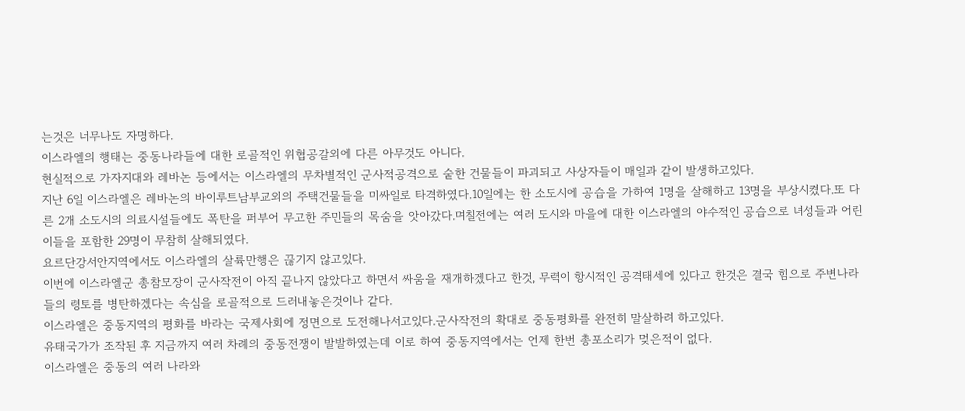는것은 너무나도 자명하다.
이스라엘의 행태는 중동나라들에 대한 로골적인 위협공갈외에 다른 아무것도 아니다.
현실적으로 가자지대와 레바논 등에서는 이스라엘의 무차별적인 군사적공격으로 숱한 건물들이 파괴되고 사상자들이 매일과 같이 발생하고있다.
지난 6일 이스라엘은 레바논의 바이루트남부교외의 주택건물들을 미싸일로 타격하였다.10일에는 한 소도시에 공습을 가하여 1명을 살해하고 13명을 부상시켰다.또 다른 2개 소도시의 의료시설들에도 폭탄을 퍼부어 무고한 주민들의 목숨을 앗아갔다.며칠전에는 여러 도시와 마을에 대한 이스라엘의 야수적인 공습으로 녀성들과 어린이들을 포함한 29명이 무참히 살해되였다.
요르단강서안지역에서도 이스라엘의 살륙만행은 끊기지 않고있다.
이번에 이스라엘군 총참모장이 군사작전이 아직 끝나지 않았다고 하면서 싸움을 재개하겠다고 한것, 무력이 항시적인 공격태세에 있다고 한것은 결국 힘으로 주변나라들의 령토를 병탄하겠다는 속심을 로골적으로 드러내놓은것이나 같다.
이스라엘은 중동지역의 평화를 바라는 국제사회에 정면으로 도전해나서고있다.군사작전의 확대로 중동평화를 완전히 말살하려 하고있다.
유태국가가 조작된 후 지금까지 여러 차례의 중동전쟁이 발발하였는데 이로 하여 중동지역에서는 언제 한번 총포소리가 멎은적이 없다.
이스라엘은 중동의 여러 나라와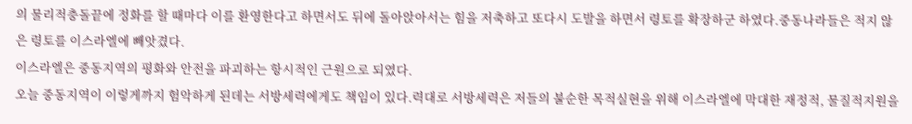의 물리적충돌끝에 정화를 할 때마다 이를 환영한다고 하면서도 뒤에 돌아앉아서는 힘을 저축하고 또다시 도발을 하면서 령토를 확장하군 하였다.중동나라들은 적지 않은 령토를 이스라엘에 빼앗겼다.
이스라엘은 중동지역의 평화와 안전을 파괴하는 항시적인 근원으로 되였다.
오늘 중동지역이 이렇게까지 험악하게 된데는 서방세력에게도 책임이 있다.력대로 서방세력은 저들의 불순한 목적실현을 위해 이스라엘에 막대한 재정적, 물질적지원을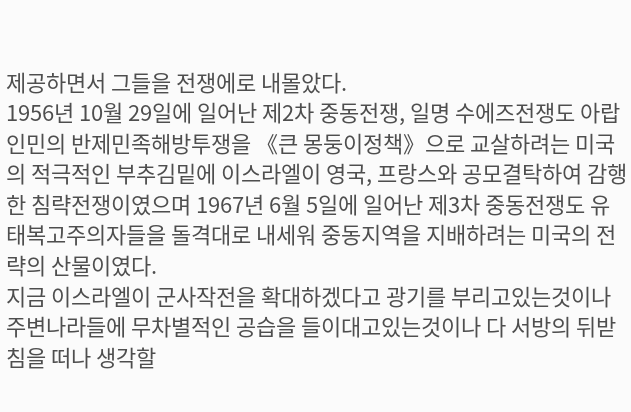제공하면서 그들을 전쟁에로 내몰았다.
1956년 10월 29일에 일어난 제2차 중동전쟁, 일명 수에즈전쟁도 아랍인민의 반제민족해방투쟁을 《큰 몽둥이정책》으로 교살하려는 미국의 적극적인 부추김밑에 이스라엘이 영국, 프랑스와 공모결탁하여 감행한 침략전쟁이였으며 1967년 6월 5일에 일어난 제3차 중동전쟁도 유태복고주의자들을 돌격대로 내세워 중동지역을 지배하려는 미국의 전략의 산물이였다.
지금 이스라엘이 군사작전을 확대하겠다고 광기를 부리고있는것이나 주변나라들에 무차별적인 공습을 들이대고있는것이나 다 서방의 뒤받침을 떠나 생각할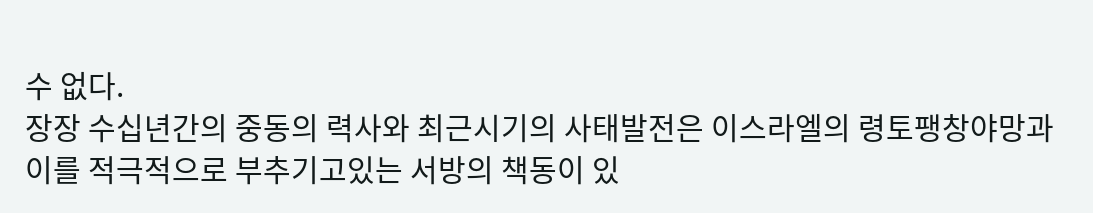수 없다.
장장 수십년간의 중동의 력사와 최근시기의 사태발전은 이스라엘의 령토팽창야망과 이를 적극적으로 부추기고있는 서방의 책동이 있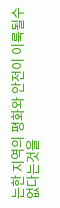는한 지역의 평화와 안전이 이룩될수 없다는것을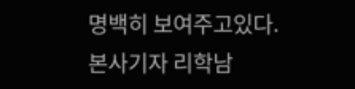명백히 보여주고있다.
본사기자 리학남